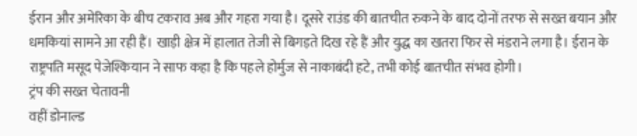ईरान और अमेरिका के बीच टकराव अब और गहरा गया है। दूसरे राउंड की बातचीत रुकने के बाद दोनों तरफ से सख्त बयान और धमकियां सामने आ रही हैं। खाड़ी क्षेत्र में हालात तेजी से बिगड़ते दिख रहे हैं और युद्ध का खतरा फिर से मंडराने लगा है। ईरान के राष्ट्रपति मसूद पेजेश्कियान ने साफ कहा है कि पहले होर्मुज से नाकाबंदी हटे, तभी कोई बातचीत संभव होगी।
ट्रंप की सख्त चेतावनी
वहीं डोनाल्ड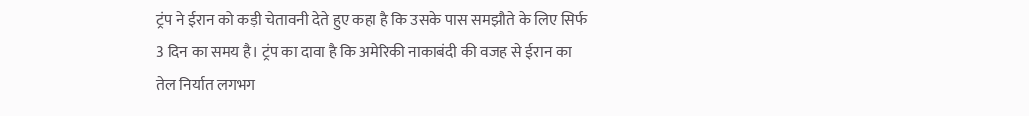ट्रंप ने ईरान को कड़ी चेतावनी देते हुए कहा है कि उसके पास समझौते के लिए सिर्फ 3 दिन का समय है। ट्रंप का दावा है कि अमेरिकी नाकाबंदी की वजह से ईरान का तेल निर्यात लगभग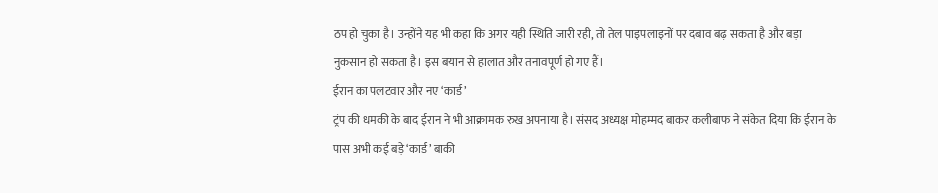ठप हो चुका है। उन्होंने यह भी कहा कि अगर यही स्थिति जारी रही, तो तेल पाइपलाइनों पर दबाव बढ़ सकता है और बड़ा नुकसान हो सकता है। इस बयान से हालात और तनावपूर्ण हो गए हैं।
ईरान का पलटवार और नए ‘कार्ड’
ट्रंप की धमकी के बाद ईरान ने भी आक्रामक रुख अपनाया है। संसद अध्यक्ष मोहम्मद बाकर कलीबाफ ने संकेत दिया कि ईरान के पास अभी कई बड़े ‘कार्ड’ बाकी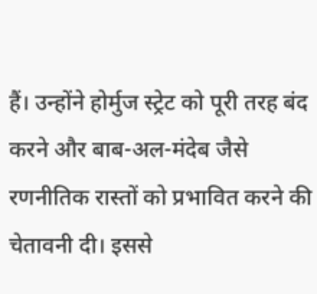हैं। उन्होंने होर्मुज स्ट्रेट को पूरी तरह बंद करने और बाब-अल-मंदेब जैसे रणनीतिक रास्तों को प्रभावित करने की चेतावनी दी। इससे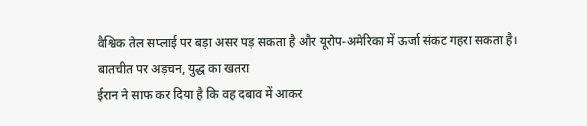वैश्विक तेल सप्लाई पर बड़ा असर पड़ सकता है और यूरोप-अमेरिका में ऊर्जा संकट गहरा सकता है।
बातचीत पर अड़चन, युद्ध का खतरा
ईरान ने साफ कर दिया है कि वह दबाव में आकर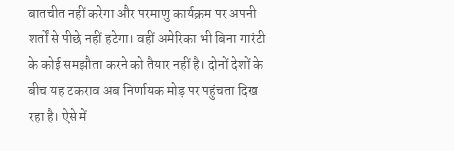बातचीत नहीं करेगा और परमाणु कार्यक्रम पर अपनी शर्तों से पीछे नहीं हटेगा। वहीं अमेरिका भी बिना गारंटी के कोई समझौता करने को तैयार नहीं है। दोनों देशों के बीच यह टकराव अब निर्णायक मोड़ पर पहुंचता दिख रहा है। ऐसे में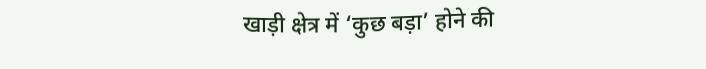खाड़ी क्षेत्र में ‘कुछ बड़ा’ होने की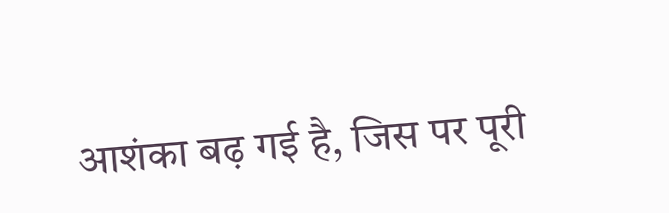आशंका बढ़ गई है, जिस पर पूरी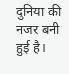दुनिया की नजर बनी हुई है।